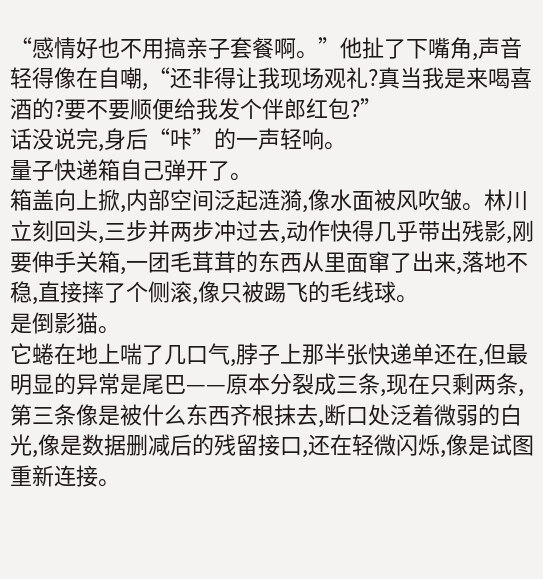“感情好也不用搞亲子套餐啊。”他扯了下嘴角,声音轻得像在自嘲,“还非得让我现场观礼?真当我是来喝喜酒的?要不要顺便给我发个伴郎红包?”
话没说完,身后“咔”的一声轻响。
量子快递箱自己弹开了。
箱盖向上掀,内部空间泛起涟漪,像水面被风吹皱。林川立刻回头,三步并两步冲过去,动作快得几乎带出残影,刚要伸手关箱,一团毛茸茸的东西从里面窜了出来,落地不稳,直接摔了个侧滚,像只被踢飞的毛线球。
是倒影猫。
它蜷在地上喘了几口气,脖子上那半张快递单还在,但最明显的异常是尾巴——原本分裂成三条,现在只剩两条,第三条像是被什么东西齐根抹去,断口处泛着微弱的白光,像是数据删减后的残留接口,还在轻微闪烁,像是试图重新连接。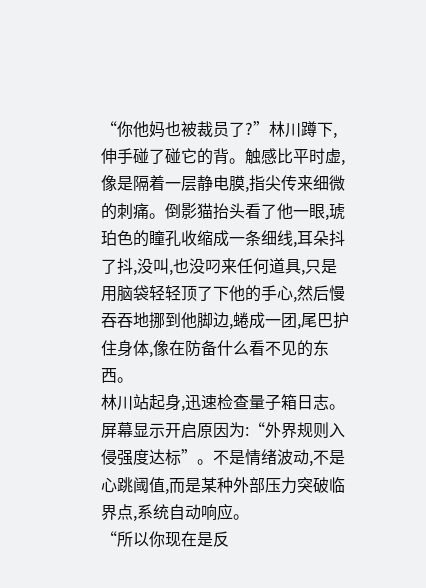“你他妈也被裁员了?”林川蹲下,伸手碰了碰它的背。触感比平时虚,像是隔着一层静电膜,指尖传来细微的刺痛。倒影猫抬头看了他一眼,琥珀色的瞳孔收缩成一条细线,耳朵抖了抖,没叫,也没叼来任何道具,只是用脑袋轻轻顶了下他的手心,然后慢吞吞地挪到他脚边,蜷成一团,尾巴护住身体,像在防备什么看不见的东西。
林川站起身,迅速检查量子箱日志。屏幕显示开启原因为:“外界规则入侵强度达标”。不是情绪波动,不是心跳阈值,而是某种外部压力突破临界点,系统自动响应。
“所以你现在是反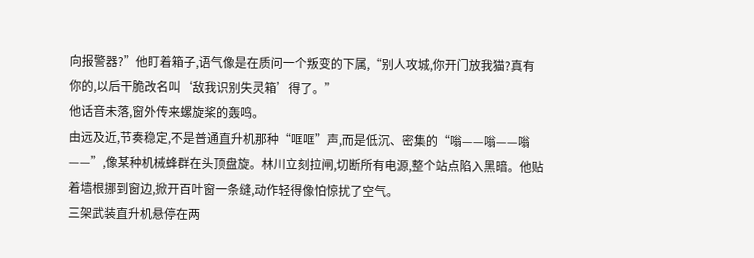向报警器?”他盯着箱子,语气像是在质问一个叛变的下属,“别人攻城,你开门放我猫?真有你的,以后干脆改名叫‘敌我识别失灵箱’得了。”
他话音未落,窗外传来螺旋桨的轰鸣。
由远及近,节奏稳定,不是普通直升机那种“哐哐”声,而是低沉、密集的“嗡——嗡——嗡——”,像某种机械蜂群在头顶盘旋。林川立刻拉闸,切断所有电源,整个站点陷入黑暗。他贴着墙根挪到窗边,掀开百叶窗一条缝,动作轻得像怕惊扰了空气。
三架武装直升机悬停在两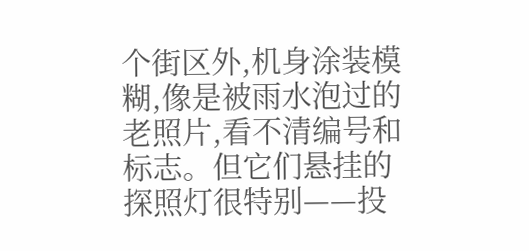个街区外,机身涂装模糊,像是被雨水泡过的老照片,看不清编号和标志。但它们悬挂的探照灯很特别——投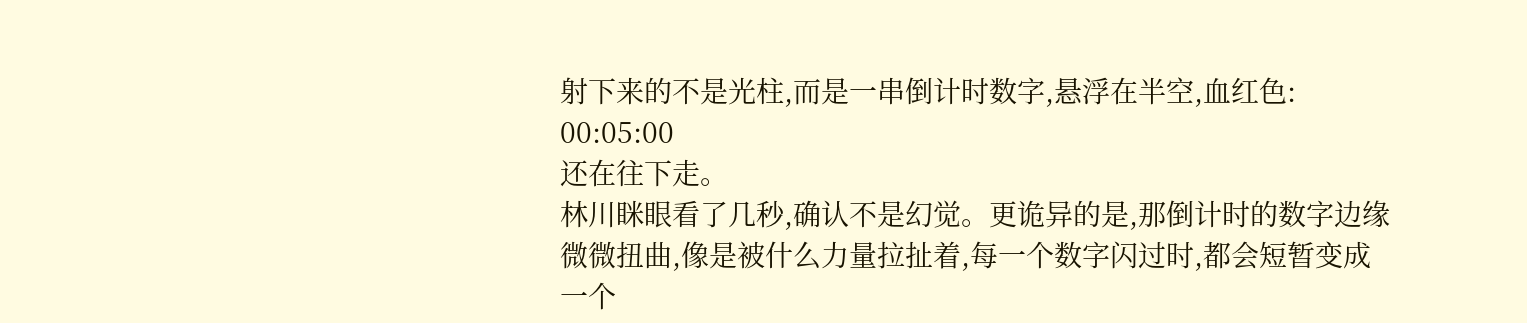射下来的不是光柱,而是一串倒计时数字,悬浮在半空,血红色:
00:05:00
还在往下走。
林川眯眼看了几秒,确认不是幻觉。更诡异的是,那倒计时的数字边缘微微扭曲,像是被什么力量拉扯着,每一个数字闪过时,都会短暂变成一个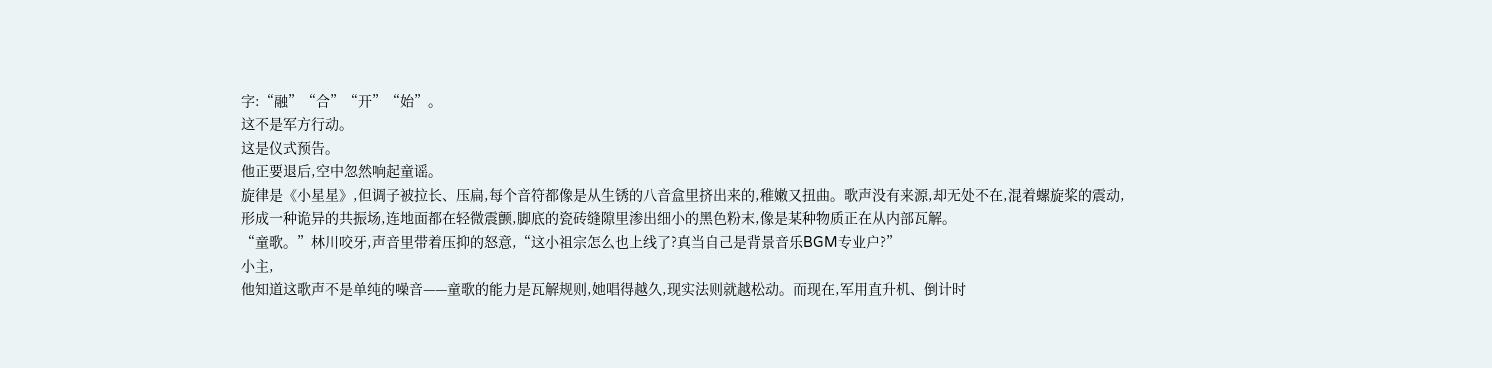字:“融”“合”“开”“始”。
这不是军方行动。
这是仪式预告。
他正要退后,空中忽然响起童谣。
旋律是《小星星》,但调子被拉长、压扁,每个音符都像是从生锈的八音盒里挤出来的,稚嫩又扭曲。歌声没有来源,却无处不在,混着螺旋桨的震动,形成一种诡异的共振场,连地面都在轻微震颤,脚底的瓷砖缝隙里渗出细小的黑色粉末,像是某种物质正在从内部瓦解。
“童歌。”林川咬牙,声音里带着压抑的怒意,“这小祖宗怎么也上线了?真当自己是背景音乐BGM专业户?”
小主,
他知道这歌声不是单纯的噪音——童歌的能力是瓦解规则,她唱得越久,现实法则就越松动。而现在,军用直升机、倒计时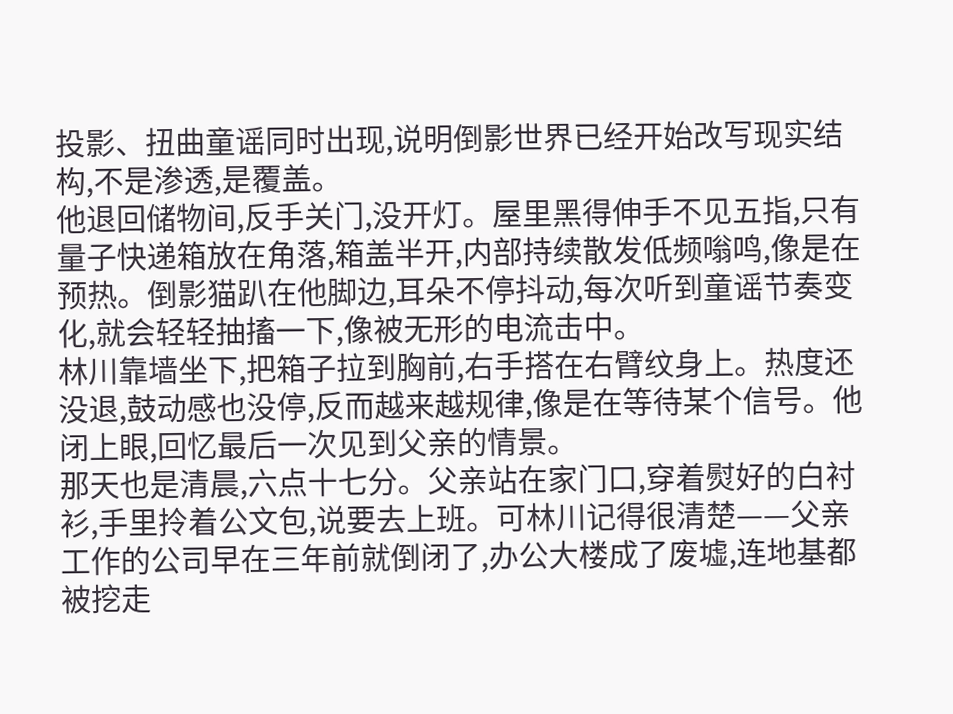投影、扭曲童谣同时出现,说明倒影世界已经开始改写现实结构,不是渗透,是覆盖。
他退回储物间,反手关门,没开灯。屋里黑得伸手不见五指,只有量子快递箱放在角落,箱盖半开,内部持续散发低频嗡鸣,像是在预热。倒影猫趴在他脚边,耳朵不停抖动,每次听到童谣节奏变化,就会轻轻抽搐一下,像被无形的电流击中。
林川靠墙坐下,把箱子拉到胸前,右手搭在右臂纹身上。热度还没退,鼓动感也没停,反而越来越规律,像是在等待某个信号。他闭上眼,回忆最后一次见到父亲的情景。
那天也是清晨,六点十七分。父亲站在家门口,穿着熨好的白衬衫,手里拎着公文包,说要去上班。可林川记得很清楚——父亲工作的公司早在三年前就倒闭了,办公大楼成了废墟,连地基都被挖走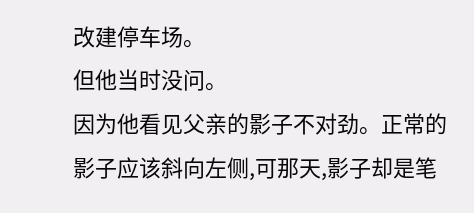改建停车场。
但他当时没问。
因为他看见父亲的影子不对劲。正常的影子应该斜向左侧,可那天,影子却是笔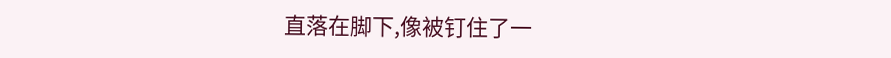直落在脚下,像被钉住了一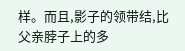样。而且,影子的领带结,比父亲脖子上的多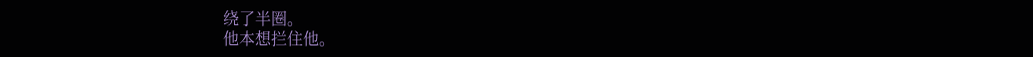绕了半圈。
他本想拦住他。